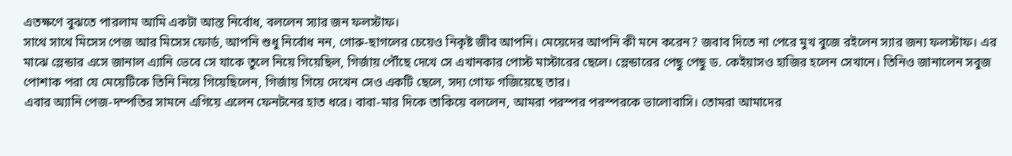এতক্ষণে বুঝতে পারলাম আমি একটা আস্ত নির্বোধ, বললেন স্যার জন ফলস্টাফ।
সাথে সাথে মিসেস পেজ আর মিসেস ফোর্ড, আপনি শুধু নির্বোধ নন, গোরু-ছাগলের চেয়েও নিকৃষ্ট জীব আপনি। মেয়েদের আপনি কী মনে করেন? জবাব দিতে না পেরে মুখ বুজে রইলেন স্যার জন্য ফলস্টাফ। এর মাঝে স্লেন্ডার এসে জানাল এ্যানি ভেবে সে যাকে তুলে নিয়ে গিয়েছিল, গির্জায় পৌঁছে দেখে সে এখানকার পোস্ট মাস্টারের ছেলে। স্লেন্ডারের পেছু পেছু ড. কেইয়াসও হাজির হলেন সেখানে। তিনিও জানালেন সবুজ পোশাক পরা যে মেয়েটিকে তিনি নিয়ে গিয়েছিলেন, গির্জায় গিয়ে দেখেন সেও একটি ছেলে, সদ্য গোফ গজিয়েছে তার।
এবার অ্যানি পেজ-দম্পতির সামনে এগিয়ে এলেন ফেনটনের হাত ধরে। বাবা-মার দিকে তাকিয়ে বললেন, আমরা পরস্পর পরস্পরকে ভালোবাসি। তোমরা আমাদের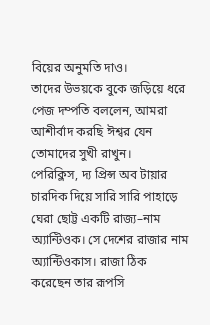বিয়ের অনুমতি দাও।
তাদের উভয়কে বুকে জড়িয়ে ধরে পেজ দম্পতি বললেন, আমরা আশীর্বাদ করছি ঈশ্বর যেন তোমাদের সুখী রাখুন।
পেরিক্লিস, দ্য প্ৰিন্স অব টায়ার
চারদিক দিয়ে সারি সারি পাহাড়ে ঘেরা ছোট্ট একটি রাজ্য–নাম অ্যান্টিওক। সে দেশের রাজার নাম অ্যান্টিওকাস। রাজা ঠিক করেছেন তার রূপসি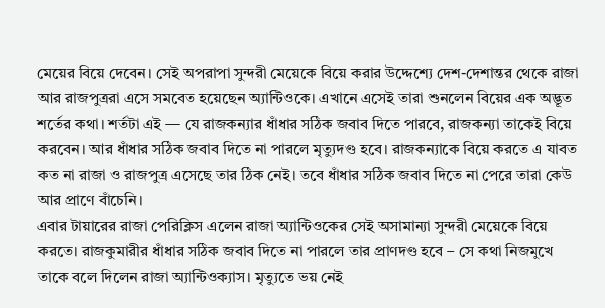মেয়ের বিয়ে দেবেন। সেই অপরাপা সুন্দরী মেয়েকে বিয়ে করার উদ্দেশ্যে দেশ-দেশান্তর থেকে রাজা আর রাজপুত্ররা এসে সমবেত হয়েছেন অ্যান্টিওকে। এখানে এসেই তারা শুনলেন বিয়ের এক অদ্ভূত শর্তের কথা। শর্তটা এই — যে রাজকন্যার ধাঁধার সঠিক জবাব দিতে পারবে, রাজকন্যা তাকেই বিয়ে করবেন। আর ধাঁধার সঠিক জবাব দিতে না পারলে মৃত্যুদণ্ড হবে। রাজকন্যাকে বিয়ে করতে এ যাবত কত না রাজা ও রাজপুত্র এসেছে তার ঠিক নেই। তবে ধাঁধার সঠিক জবাব দিতে না পেরে তারা কেউ আর প্রাণে বাঁচেনি।
এবার টায়ারের রাজা পেরিক্লিস এলেন রাজা অ্যান্টিওকের সেই অসামান্যা সুন্দরী মেয়েকে বিয়ে করতে। রাজকুমারীর ধাঁধার সঠিক জবাব দিতে না পারলে তার প্রাণদণ্ড হবে – সে কথা নিজমুখে তাকে বলে দিলেন রাজা অ্যান্টিওক্যাস। মৃত্যুতে ভয় নেই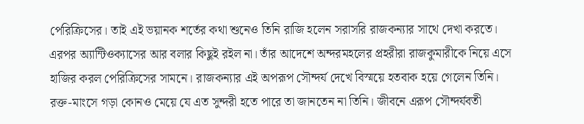পেরিক্রিসের। তাই এই ভয়ানক শর্তের কথা শুনেও তিনি রাজি হলেন সরাসরি রাজকন্যার সাথে দেখা করতে। এরপর অ্যান্টিওক্যাসের আর বলার কিছুই রইল না। তাঁর আদেশে অন্দরমহলের প্রহরীরা রাজকুমারীকে নিয়ে এসে হাজির করল পেরিক্রিসের সামনে। রাজকন্যার এই অপরূপ সৌন্দর্য দেখে বিস্ময়ে হতবাক হয়ে গেলেন তিনি। রক্ত-মাংসে গড়া কোনও মেয়ে যে এত সুন্দরী হতে পারে তা জানতেন না তিনি। জীবনে এরূপ সৌন্দর্যবতী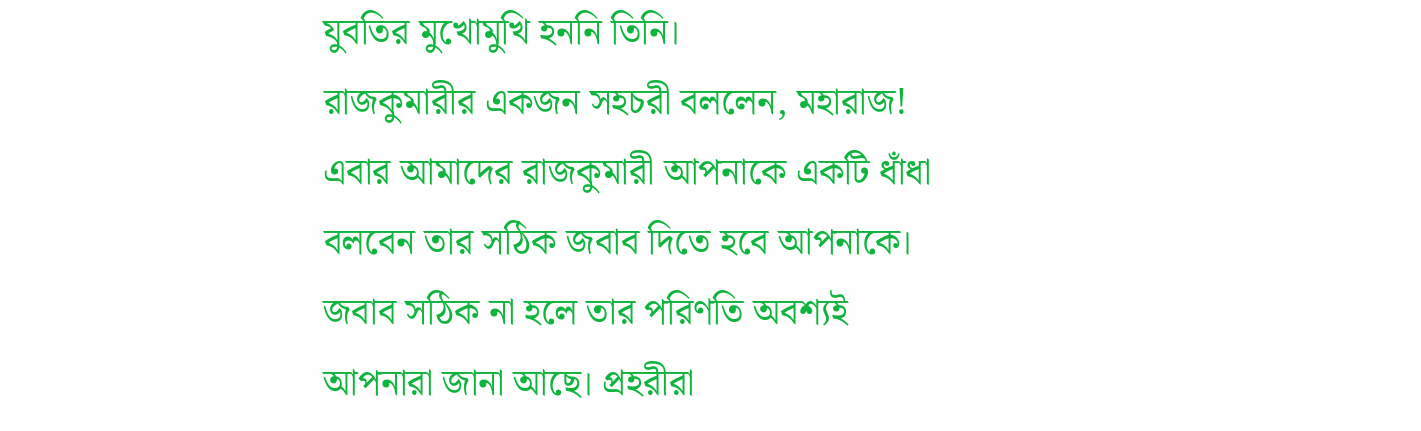যুবতির মুখোমুখি হননি তিনি।
রাজকুমারীর একজন সহচরী বললেন, মহারাজ! এবার আমাদের রাজকুমারী আপনাকে একটি ধাঁধা বলবেন তার সঠিক জবাব দিতে হবে আপনাকে। জবাব সঠিক না হলে তার পরিণতি অবশ্যই আপনারা জানা আছে। প্রহরীরা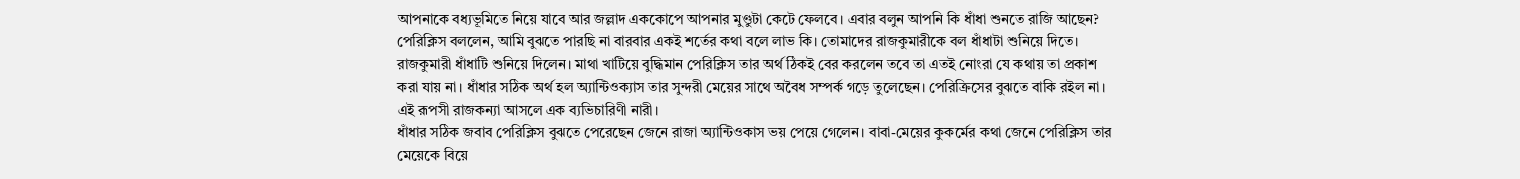আপনাকে বধ্যভূমিতে নিয়ে যাবে আর জল্লাদ এককোপে আপনার মুণ্ডুটা কেটে ফেলবে। এবার বলুন আপনি কি ধাঁধা শুনতে রাজি আছেন?
পেরিক্লিস বললেন, আমি বুঝতে পারছি না বারবার একই শর্তের কথা বলে লাভ কি। তোমাদের রাজকুমারীকে বল ধাঁধাটা শুনিয়ে দিতে।
রাজকুমারী ধাঁধাটি শুনিয়ে দিলেন। মাথা খাটিয়ে বুদ্ধিমান পেরিক্লিস তার অর্থ ঠিকই বের করলেন তবে তা এতই নোংরা যে কথায় তা প্রকাশ করা যায় না। ধাঁধার সঠিক অর্থ হল অ্যান্টিওক্যাস তার সুন্দরী মেয়ের সাথে অবৈধ সম্পর্ক গড়ে তুলেছেন। পেরিক্রিসের বুঝতে বাকি রইল না। এই রূপসী রাজকন্যা আসলে এক ব্যভিচারিণী নারী।
ধাঁধার সঠিক জবাব পেরিক্লিস বুঝতে পেরেছেন জেনে রাজা অ্যান্টিওকাস ভয় পেয়ে গেলেন। বাবা-মেয়ের কুকর্মের কথা জেনে পেরিক্লিস তার মেয়েকে বিয়ে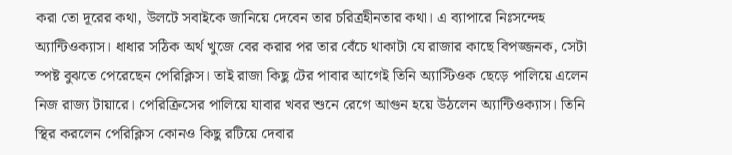করা তো দূরের কথা, উলটে সবাইকে জানিয়ে দেবেন তার চরিত্রহীনতার কথা। এ ব্যাপারে নিঃসন্দেহ অ্যান্টিওক্যাস। ধাধার সঠিক অর্থ খুজে বের করার পর তার বেঁচে থাকাটা যে রাজার কাছে বিপজ্জনক, সেটা স্পষ্ট বুঝতে পেরেছেন পেরিক্লিস। তাই রাজা কিছু টের পাবার আগেই তিনি অ্যাস্টিওক ছেড়ে পালিয়ে এলেন নিজ রাজ্য টায়ারে। পেরিক্রিসের পালিয়ে যাবার খবর শুনে রেগে আগুন হয়ে উঠলেন অ্যান্টিওক্যাস। তিনি স্থির করলেন পেরিক্লিস কোনও কিছু রটিয়ে দেবার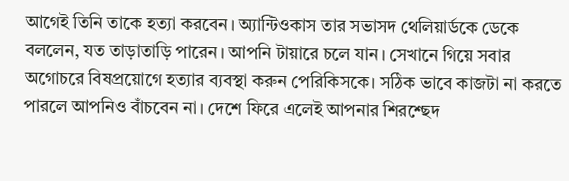আগেই তিনি তাকে হত্যা করবেন। অ্যান্টিওকাস তার সভাসদ থেলিয়ার্ডকে ডেকে বললেন, যত তাড়াতাড়ি পারেন। আপনি টায়ারে চলে যান। সেখানে গিয়ে সবার অগোচরে বিষপ্রয়োগে হত্যার ব্যবস্থা করুন পেরিকিসকে। সঠিক ভাবে কাজটা না করতে পারলে আপনিও বাঁচবেন না। দেশে ফিরে এলেই আপনার শিরশ্ছেদ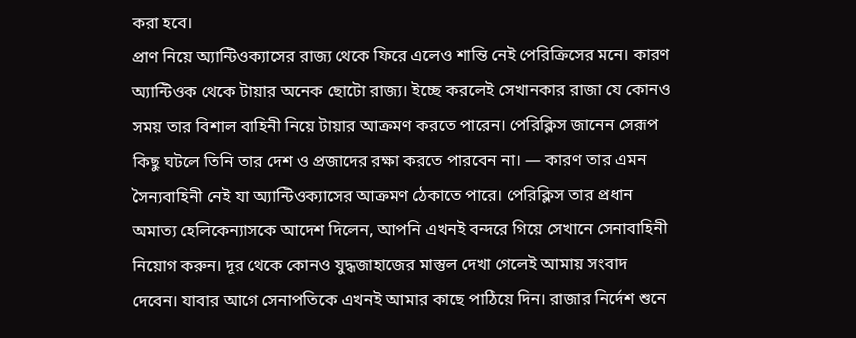করা হবে।
প্ৰাণ নিয়ে অ্যান্টিওক্যাসের রাজ্য থেকে ফিরে এলেও শান্তি নেই পেরিক্রিসের মনে। কারণ অ্যান্টিওক থেকে টায়ার অনেক ছোটো রাজ্য। ইচ্ছে করলেই সেখানকার রাজা যে কোনও সময় তার বিশাল বাহিনী নিয়ে টায়ার আক্রমণ করতে পারেন। পেরিক্লিস জানেন সেরূপ কিছু ঘটলে তিনি তার দেশ ও প্রজাদের রক্ষা করতে পারবেন না। — কারণ তার এমন সৈন্যবাহিনী নেই যা অ্যান্টিওক্যাসের আক্রমণ ঠেকাতে পারে। পেরিক্লিস তার প্রধান অমাত্য হেলিকেন্যাসকে আদেশ দিলেন, আপনি এখনই বন্দরে গিয়ে সেখানে সেনাবাহিনী নিয়োগ করুন। দূর থেকে কোনও যুদ্ধজাহাজের মাস্তুল দেখা গেলেই আমায় সংবাদ দেবেন। যাবার আগে সেনাপতিকে এখনই আমার কাছে পাঠিয়ে দিন। রাজার নির্দেশ শুনে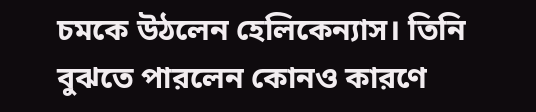চমকে উঠলেন হেলিকেন্যাস। তিনি বুঝতে পারলেন কোনও কারণে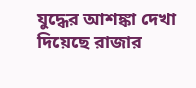যুদ্ধের আশঙ্কা দেখা দিয়েছে রাজার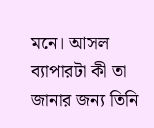মনে। আসল ব্যাপারটা কী তা জানার জন্য তিনি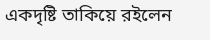একদৃষ্টি তাকিয়ে রইলেন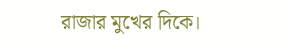রাজার মুখের দিকে।